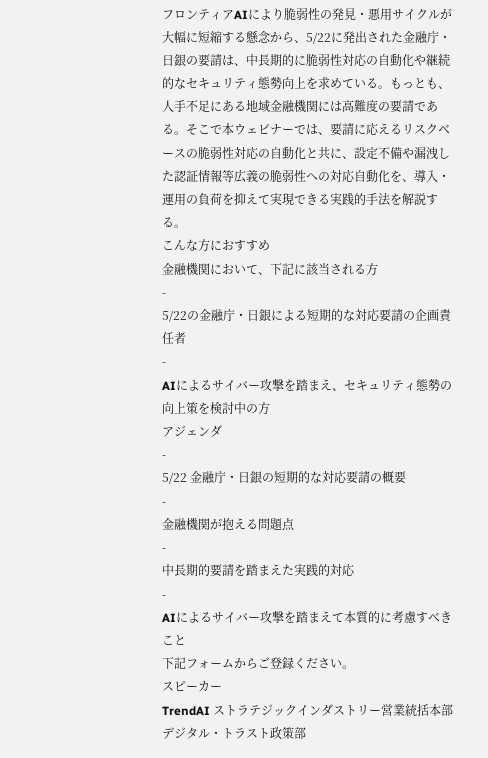フロンティアAIにより脆弱性の発見・悪用サイクルが大幅に短縮する懸念から、5/22に発出された金融庁・日銀の要請は、中長期的に脆弱性対応の自動化や継続的なセキュリティ態勢向上を求めている。もっとも、人手不足にある地域金融機関には高難度の要請である。そこで本ウェビナーでは、要請に応えるリスクベースの脆弱性対応の自動化と共に、設定不備や漏洩した認証情報等広義の脆弱性への対応自動化を、導入・運用の負荷を抑えて実現できる実践的手法を解説する。
こんな方におすすめ
金融機関において、下記に該当される方
-
5/22の金融庁・日銀による短期的な対応要請の企画責任者
-
AIによるサイバー攻撃を踏まえ、セキュリティ態勢の向上策を検討中の方
アジェンダ
-
5/22 金融庁・日銀の短期的な対応要請の概要
-
金融機関が抱える問題点
-
中長期的要請を踏まえた実践的対応
-
AIによるサイバー攻撃を踏まえて本質的に考慮すべきこと
下記フォームからご登録ください。
スピーカー
TrendAI ストラテジックインダストリー営業統括本部
デジタル・トラスト政策部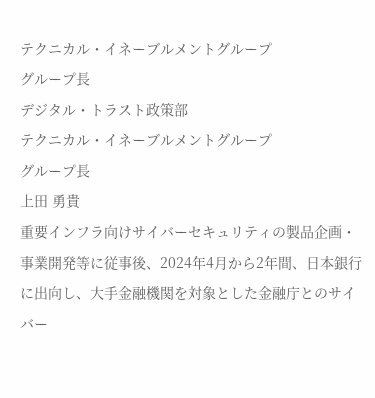テクニカル・イネーブルメントグループ
グループ長
デジタル・トラスト政策部
テクニカル・イネーブルメントグループ
グループ長
上田 勇貴
重要インフラ向けサイバーセキュリティの製品企画・事業開発等に従事後、2024年4月から2年間、日本銀行に出向し、大手金融機関を対象とした金融庁とのサイバー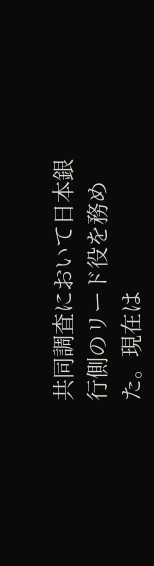共同調査において日本銀行側のリード役を務めた。現在は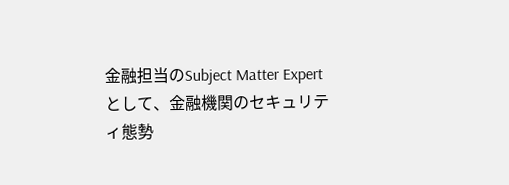金融担当のSubject Matter Expertとして、金融機関のセキュリティ態勢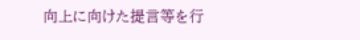向上に向けた提言等を行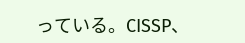っている。CISSP、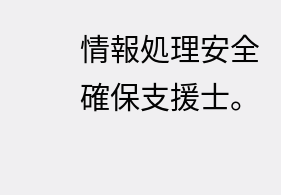情報処理安全確保支援士。